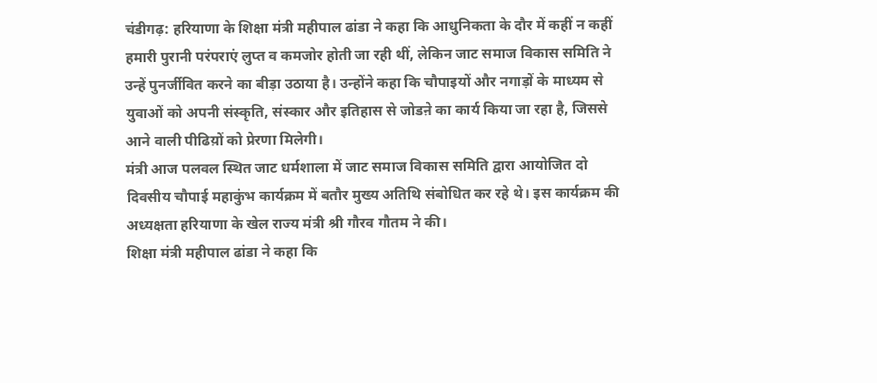चंडीगढ़: हरियाणा के शिक्षा मंत्री महीपाल ढांडा ने कहा कि आधुनिकता के दौर में कहीं न कहीं हमारी पुरानी परंपराएं लुप्त व कमजोर होती जा रही थीं, लेकिन जाट समाज विकास समिति ने उन्हें पुनर्जीवित करने का बीड़ा उठाया है। उन्होंने कहा कि चौपाइयों और नगाड़ों के माध्यम से युवाओं को अपनी संस्कृति, संस्कार और इतिहास से जोडऩे का कार्य किया जा रहा है, जिससे आने वाली पीढिय़ों को प्रेरणा मिलेगी।
मंत्री आज पलवल स्थित जाट धर्मशाला में जाट समाज विकास समिति द्वारा आयोजित दो दिवसीय चौपाई महाकुंभ कार्यक्रम में बतौर मुख्य अतिथि संबोधित कर रहे थे। इस कार्यक्रम की अध्यक्षता हरियाणा के खेल राज्य मंत्री श्री गौरव गौतम ने की।
शिक्षा मंत्री महीपाल ढांडा ने कहा कि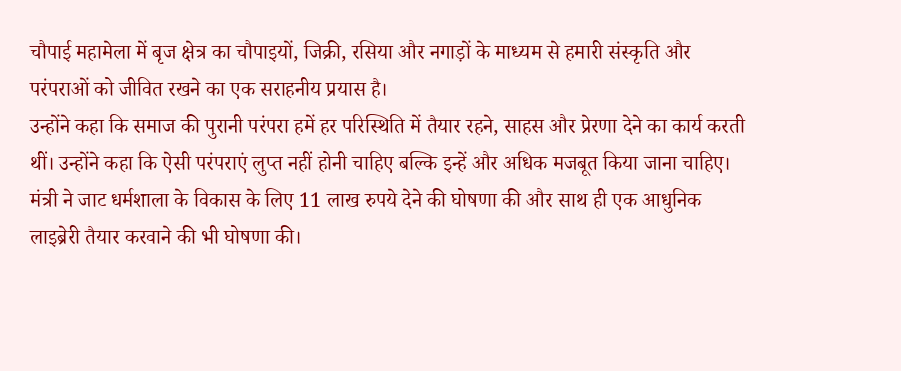चौपाई महामेला में बृज क्षेत्र का चौपाइयों, जिक्री, रसिया और नगाड़ों के माध्यम से हमारी संस्कृति और परंपराओं को जीवित रखने का एक सराहनीय प्रयास है।
उन्होंने कहा कि समाज की पुरानी परंपरा हमें हर परिस्थिति में तैयार रहने, साहस और प्रेरणा देने का कार्य करती थीं। उन्होंने कहा कि ऐसी परंपराएं लुप्त नहीं होनी चाहिए बल्कि इन्हें और अधिक मजबूत किया जाना चाहिए। मंत्री ने जाट धर्मशाला के विकास के लिए 11 लाख रुपये देने की घोषणा की और साथ ही एक आधुनिक लाइब्रेरी तैयार करवाने की भी घोषणा की।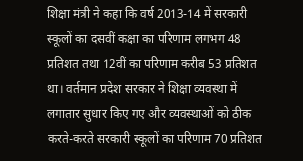शिक्षा मंत्री ने कहा कि वर्ष 2013-14 में सरकारी स्कूलों का दसवीं कक्षा का परिणाम लगभग 48 प्रतिशत तथा 12वीं का परिणाम करीब 53 प्रतिशत था। वर्तमान प्रदेश सरकार ने शिक्षा व्यवस्था में लगातार सुधार किए गए और व्यवस्थाओं को ठीक करते-करते सरकारी स्कूलों का परिणाम 70 प्रतिशत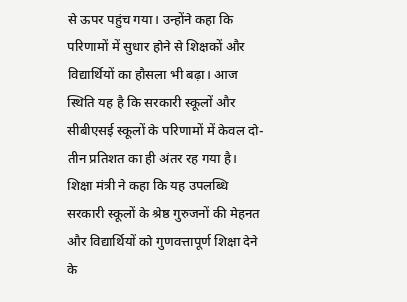से ऊपर पहुंच गया। उन्होंने कहा कि परिणामों में सुधार होने से शिक्षकों और विद्यार्थियों का हौसला भी बढ़ा। आज स्थिति यह है कि सरकारी स्कूलों और सीबीएसई स्कूलों के परिणामों में केवल दो-तीन प्रतिशत का ही अंतर रह गया है।
शिक्षा मंत्री ने कहा कि यह उपलब्धि सरकारी स्कूलों के श्रेष्ठ गुरुजनों की मेहनत और विद्यार्थियों को गुणवत्तापूर्ण शिक्षा देने के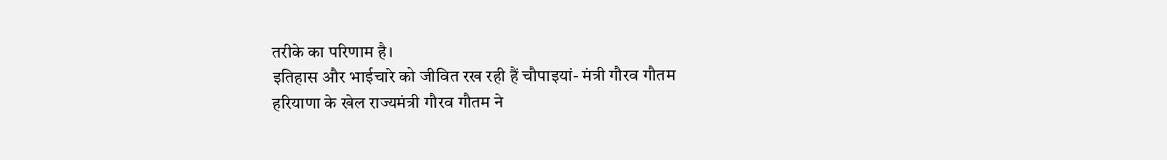तरीके का परिणाम है।
इतिहास और भाईचारे को जीवित रख रही हैं चौपाइयां- मंत्री गौरव गौतम
हरियाणा के खेल राज्यमंत्री गौरव गौतम ने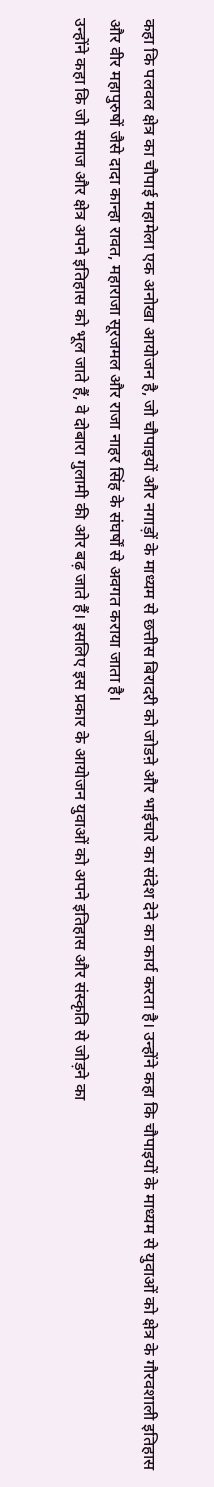कहा कि पलवल क्षेत्र का चौपाई महामेला एक अनोखा आयोजन है, जो चौपाइयों और नगाड़ों के माध्यम से छत्तीस बिरादरी को जोडऩे और भाईचारे का संदेश देने का कार्य करता है। उन्होंने कहा कि चौपाइयों के माध्यम से युवाओं को क्षेत्र के गौरवशाली इतिहास और वीर महापुरुषों जैसे दादा कान्हा रावत, महाराजा सूरजमल और राजा नाहर सिंह के संघर्षों से अवगत कराया जाता है।
उन्होंने कहा कि जो समाज और क्षेत्र अपने इतिहास को भूल जाते हैं, वे दोबारा गुलामी की ओर बढ़ जाते हैं। इसलिए इस प्रकार के आयोजन युवाओं को अपने इतिहास और संस्कृति से जोड़ने का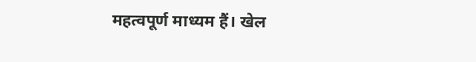महत्वपूर्ण माध्यम हैं। खेल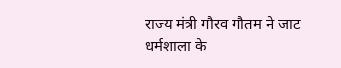राज्य मंत्री गौरव गौतम ने जाट धर्मशाला के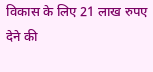विकास के लिए 21 लाख रुपए देने की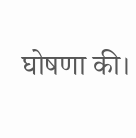घोषणा की।